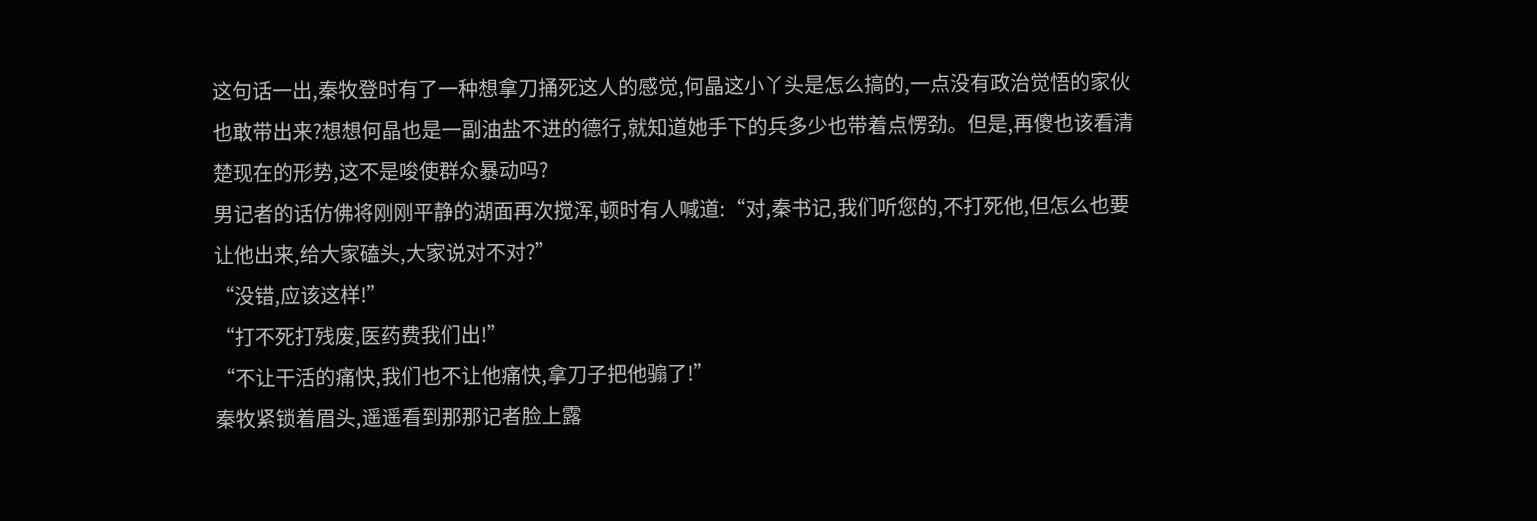这句话一出,秦牧登时有了一种想拿刀捅死这人的感觉,何晶这小丫头是怎么搞的,一点没有政治觉悟的家伙也敢带出来?想想何晶也是一副油盐不进的德行,就知道她手下的兵多少也带着点愣劲。但是,再傻也该看清楚现在的形势,这不是唆使群众暴动吗?
男记者的话仿佛将刚刚平静的湖面再次搅浑,顿时有人喊道:“对,秦书记,我们听您的,不打死他,但怎么也要让他出来,给大家磕头,大家说对不对?”
“没错,应该这样!”
“打不死打残废,医药费我们出!”
“不让干活的痛快,我们也不让他痛快,拿刀子把他骟了!”
秦牧紧锁着眉头,遥遥看到那那记者脸上露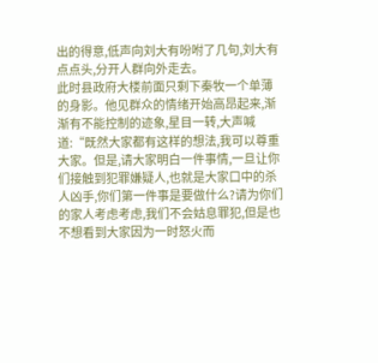出的得意,低声向刘大有吩咐了几句,刘大有点点头,分开人群向外走去。
此时县政府大楼前面只剩下秦牧一个单薄的身影。他见群众的情绪开始高昂起来,渐渐有不能控制的迹象,星目一转,大声喊道:“既然大家都有这样的想法,我可以尊重大家。但是,请大家明白一件事情,一旦让你们接触到犯罪嫌疑人,也就是大家口中的杀人凶手,你们第一件事是要做什么?请为你们的家人考虑考虑,我们不会姑息罪犯,但是也不想看到大家因为一时怒火而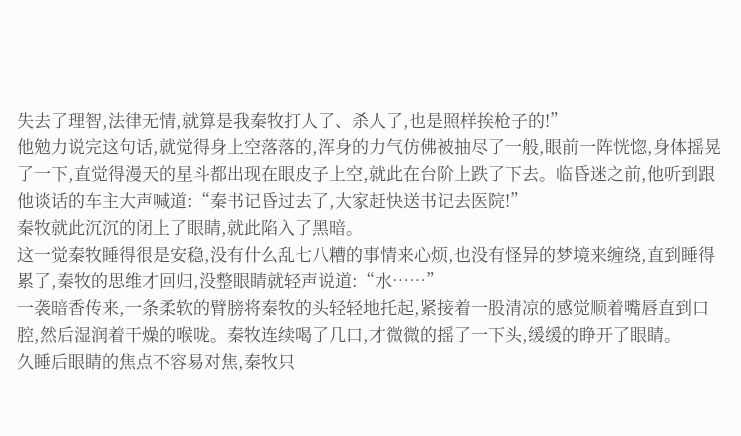失去了理智,法律无情,就算是我秦牧打人了、杀人了,也是照样挨枪子的!”
他勉力说完这句话,就觉得身上空落落的,浑身的力气仿佛被抽尽了一般,眼前一阵恍惚,身体摇晃了一下,直觉得漫天的星斗都出现在眼皮子上空,就此在台阶上跌了下去。临昏迷之前,他听到跟他谈话的车主大声喊道:“秦书记昏过去了,大家赶快送书记去医院!”
秦牧就此沉沉的闭上了眼睛,就此陷入了黑暗。
这一觉秦牧睡得很是安稳,没有什么乱七八糟的事情来心烦,也没有怪异的梦境来缠绕,直到睡得累了,秦牧的思维才回归,没整眼睛就轻声说道:“水……”
一袭暗香传来,一条柔软的臂膀将秦牧的头轻轻地托起,紧接着一股清凉的感觉顺着嘴唇直到口腔,然后湿润着干燥的喉咙。秦牧连续喝了几口,才微微的摇了一下头,缓缓的睁开了眼睛。
久睡后眼睛的焦点不容易对焦,秦牧只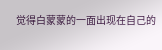觉得白蒙蒙的一面出现在自己的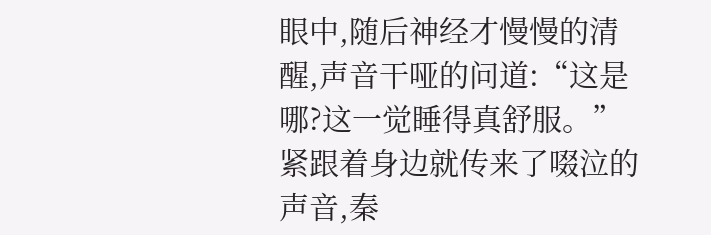眼中,随后神经才慢慢的清醒,声音干哑的问道:“这是哪?这一觉睡得真舒服。”
紧跟着身边就传来了啜泣的声音,秦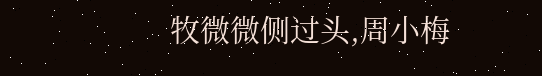牧微微侧过头,周小梅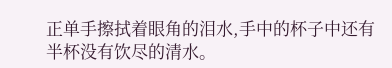正单手擦拭着眼角的泪水,手中的杯子中还有半杯没有饮尽的清水。